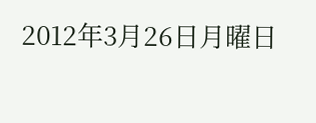2012年3月26日月曜日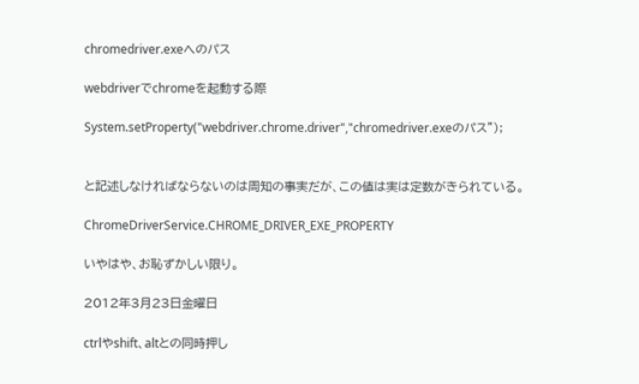chromedriver.exeへのパス

webdriverでchromeを起動する際

System.setProperty("webdriver.chrome.driver","chromedriver.exeのパス");


と記述しなければならないのは周知の事実だが、この値は実は定数がきられている。

ChromeDriverService.CHROME_DRIVER_EXE_PROPERTY

いやはや、お恥ずかしい限り。

2012年3月23日金曜日

ctrlやshift、altとの同時押し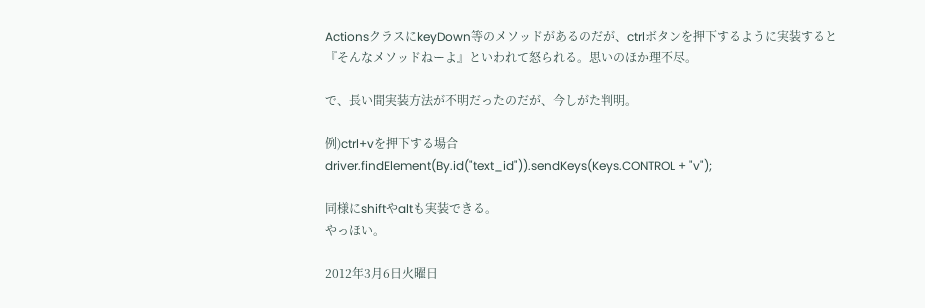ActionsクラスにkeyDown等のメソッドがあるのだが、ctrlボタンを押下するように実装すると
『そんなメソッドねーよ』といわれて怒られる。思いのほか理不尽。

で、長い間実装方法が不明だったのだが、今しがた判明。

例)ctrl+vを押下する場合
driver.findElement(By.id("text_id")).sendKeys(Keys.CONTROL + "v");

同様にshiftやaltも実装できる。
やっほい。

2012年3月6日火曜日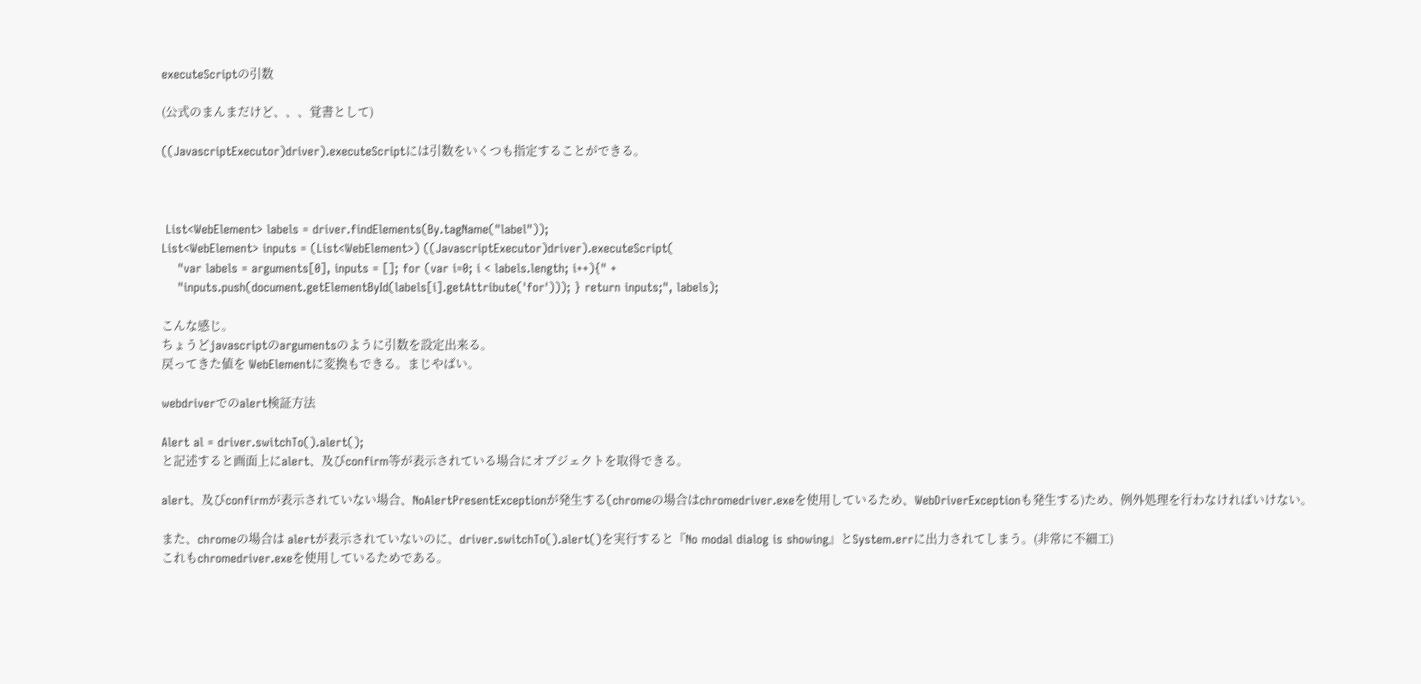executeScriptの引数

(公式のまんまだけど、、、覚書として)

((JavascriptExecutor)driver).executeScriptには引数をいくつも指定することができる。



 List<WebElement> labels = driver.findElements(By.tagName("label"));
List<WebElement> inputs = (List<WebElement>) ((JavascriptExecutor)driver).executeScript(
    "var labels = arguments[0], inputs = []; for (var i=0; i < labels.length; i++){" +
    "inputs.push(document.getElementById(labels[i].getAttribute('for'))); } return inputs;", labels);

こんな感じ。
ちょうどjavascriptのargumentsのように引数を設定出来る。
戻ってきた値を WebElementに変換もできる。まじやばい。

webdriverでのalert検証方法

Alert al = driver.switchTo().alert();
と記述すると画面上にalert、及びconfirm等が表示されている場合にオブジェクトを取得できる。

alert、及びconfirmが表示されていない場合、NoAlertPresentExceptionが発生する(chromeの場合はchromedriver.exeを使用しているため、WebDriverExceptionも発生する)ため、例外処理を行わなければいけない。

また、chromeの場合は alertが表示されていないのに、driver.switchTo().alert()を実行すると『No modal dialog is showing』とSystem.errに出力されてしまう。(非常に不細工)
これもchromedriver.exeを使用しているためである。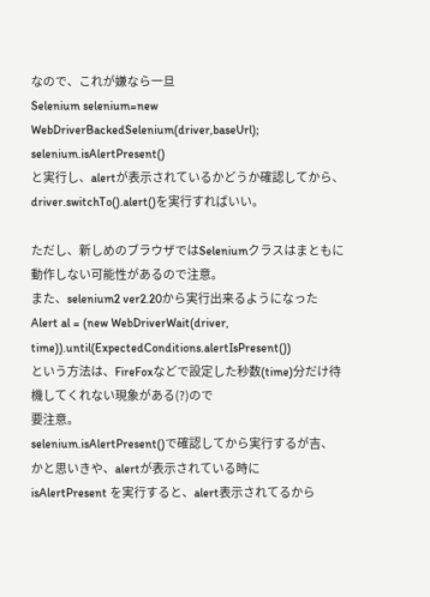なので、これが嫌なら一旦
Selenium selenium=new WebDriverBackedSelenium(driver,baseUrl);
selenium.isAlertPresent()
と実行し、alertが表示されているかどうか確認してから、driver.switchTo().alert()を実行すればいい。

ただし、新しめのブラウザではSeleniumクラスはまともに動作しない可能性があるので注意。
また、selenium2 ver2.20から実行出来るようになった
Alert al = (new WebDriverWait(driver, time)).until(ExpectedConditions.alertIsPresent())
という方法は、FireFoxなどで設定した秒数(time)分だけ待機してくれない現象がある(?)ので
要注意。
selenium.isAlertPresent()で確認してから実行するが吉、かと思いきや、alertが表示されている時に
isAlertPresent を実行すると、alert表示されてるから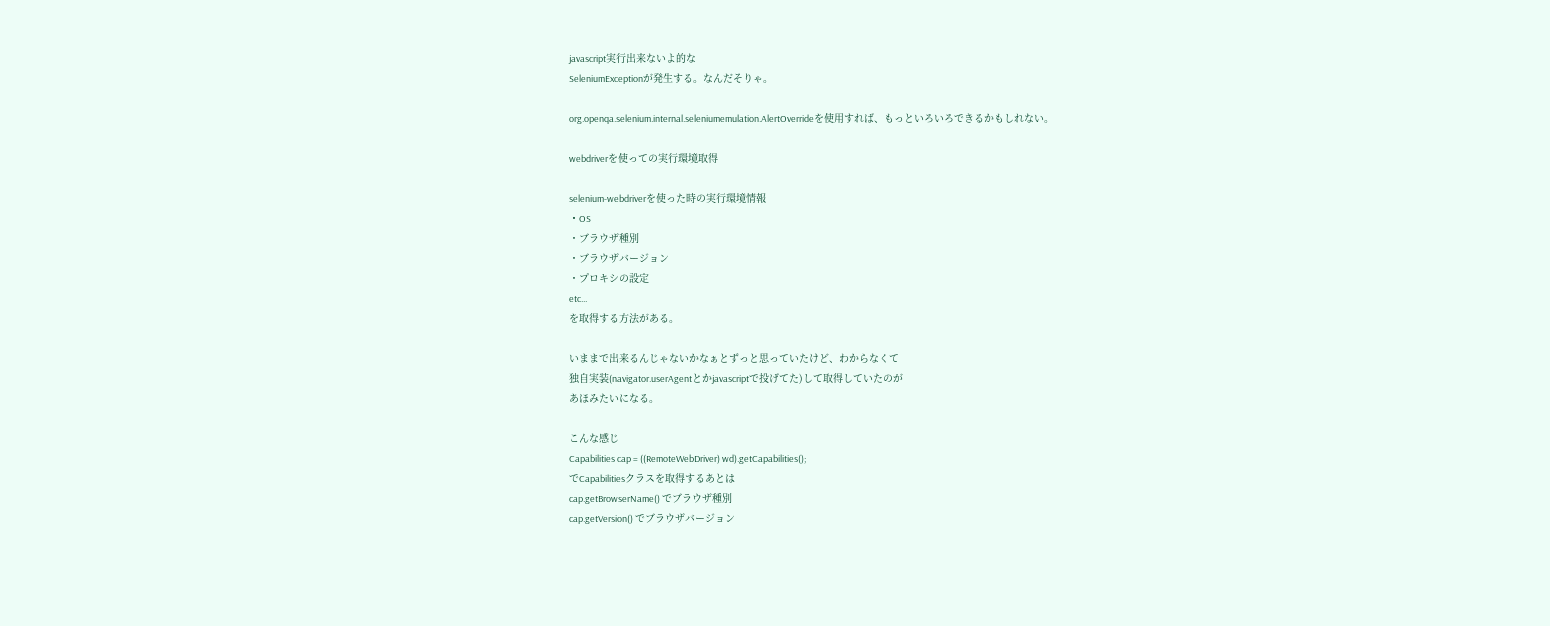javascript実行出来ないよ的な
SeleniumExceptionが発生する。なんだそりゃ。

org.openqa.selenium.internal.seleniumemulation.AlertOverrideを使用すれば、もっといろいろできるかもしれない。

webdriverを使っての実行環境取得

selenium-webdriverを使った時の実行環境情報
・OS
・ブラウザ種別
・ブラウザバージョン
・プロキシの設定
etc...
を取得する方法がある。

いままで出来るんじゃないかなぁとずっと思っていたけど、わからなくて
独自実装(navigator.userAgentとかjavascriptで投げてた)して取得していたのが
あほみたいになる。

こんな感じ
Capabilities cap = ((RemoteWebDriver) wd).getCapabilities();
でCapabilitiesクラスを取得するあとは
cap.getBrowserName() でブラウザ種別
cap.getVersion() でブラウザバージョン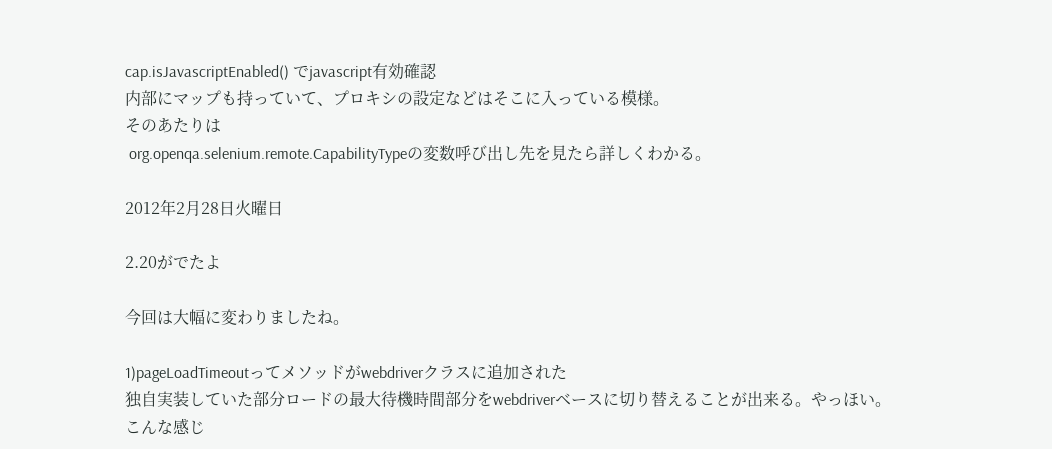cap.isJavascriptEnabled() でjavascript有効確認
内部にマップも持っていて、プロキシの設定などはそこに入っている模様。
そのあたりは
 org.openqa.selenium.remote.CapabilityTypeの変数呼び出し先を見たら詳しくわかる。

2012年2月28日火曜日

2.20がでたよ

今回は大幅に変わりましたね。

1)pageLoadTimeoutってメソッドがwebdriverクラスに追加された
独自実装していた部分ロードの最大待機時間部分をwebdriverベースに切り替えることが出来る。やっほい。
こんな感じ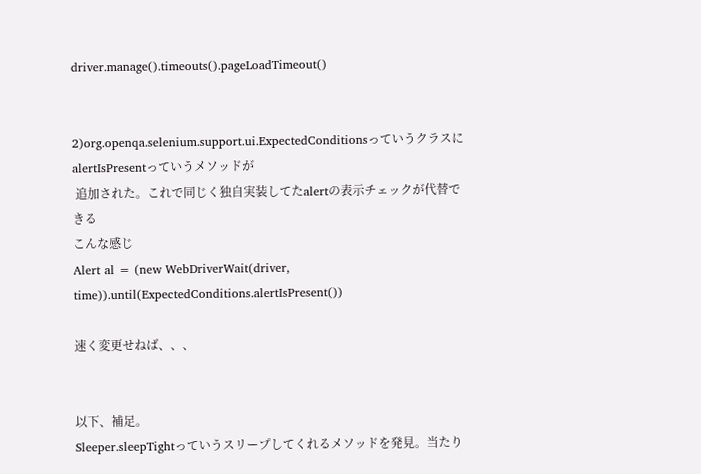driver.manage().timeouts().pageLoadTimeout()


2)org.openqa.selenium.support.ui.ExpectedConditionsっていうクラスにalertIsPresentっていうメソッドが
 追加された。これで同じく独自実装してたalertの表示チェックが代替できる
こんな感じ
Alert al = (new WebDriverWait(driver, time)).until(ExpectedConditions.alertIsPresent())

速く変更せねば、、、


以下、補足。
Sleeper.sleepTightっていうスリープしてくれるメソッドを発見。当たり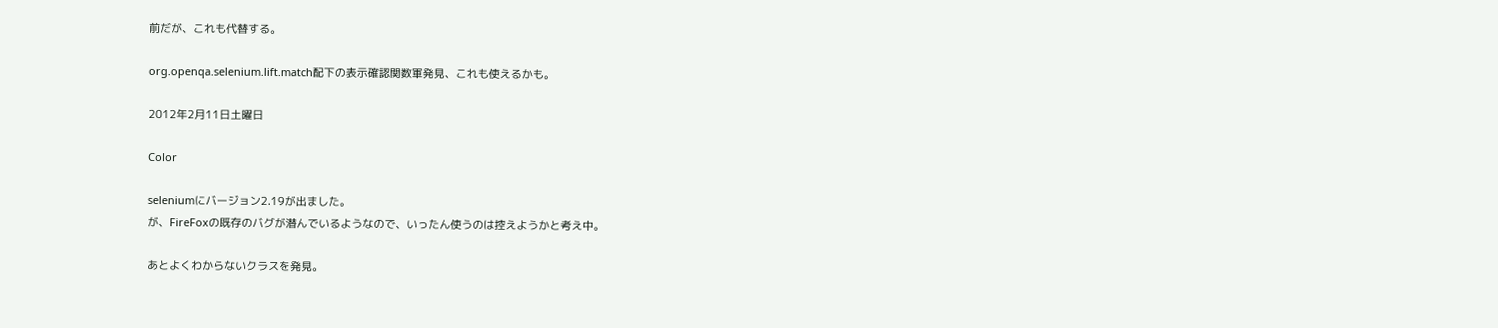前だが、これも代替する。

org.openqa.selenium.lift.match配下の表示確認関数軍発見、これも使えるかも。

2012年2月11日土曜日

Color

seleniumにバージョン2.19が出ました。
が、FireFoxの既存のバグが潜んでいるようなので、いったん使うのは控えようかと考え中。

あとよくわからないクラスを発見。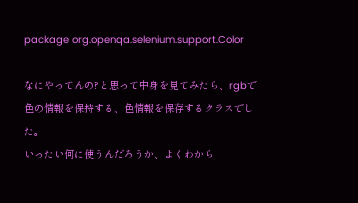package org.openqa.selenium.support.Color

なにやってんの?と思って中身を見てみたら、rgbで色の情報を保持する、色情報を保存するクラスでした。
いったい何に使うんだろうか、よくわから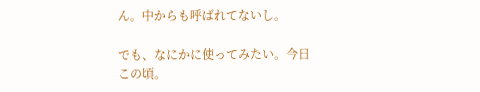ん。中からも呼ばれてないし。

でも、なにかに使ってみたい。今日この頃。